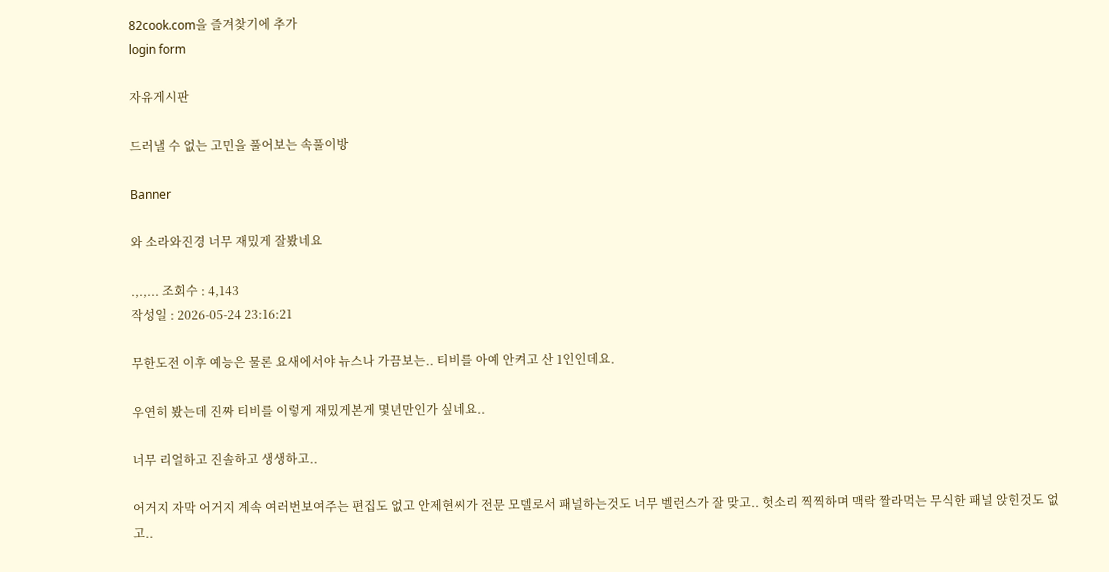82cook.com을 즐겨찾기에 추가
login form

자유게시판

드러낼 수 없는 고민을 풀어보는 속풀이방

Banner

와 소라와진경 너무 재밌게 잘봤네요

.,.,... 조회수 : 4,143
작성일 : 2026-05-24 23:16:21

무한도전 이후 예능은 물론 요새에서야 뉴스나 가끔보는.. 티비를 아예 안켜고 산 1인인데요.

우연히 봤는데 진짜 티비를 이렇게 재밌게본게 몇년만인가 싶네요..

너무 리얼하고 진솔하고 생생하고..

어거지 자막 어거지 계속 여러번보여주는 편집도 없고 안제현씨가 전문 모델로서 패널하는것도 너무 벨런스가 잘 맞고.. 헛소리 찍찍하며 맥락 짤라먹는 무식한 패널 앉힌것도 없고..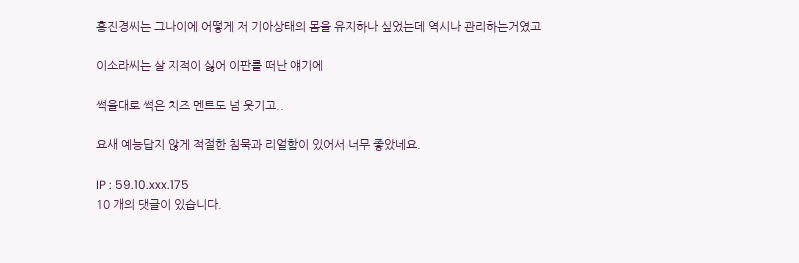홍진경씨는 그나이에 어떻게 저 기아상태의 몸을 유지하나 싶었는데 역시나 관리하는거였고

이소라씨는 살 지적이 싫어 이판를 떠난 얘기에

썩을대로 썩은 치즈 멘트도 넘 웃기고..

요새 예능답지 않게 적절한 침묵과 리얼함이 있어서 너무 좋았네요.

IP : 59.10.xxx.175
10 개의 댓글이 있습니다.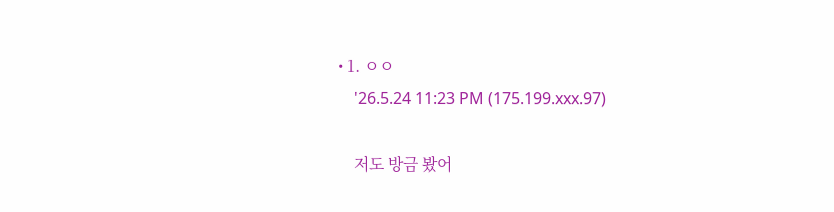• 1. ㅇㅇ
    '26.5.24 11:23 PM (175.199.xxx.97)

    저도 방금 봤어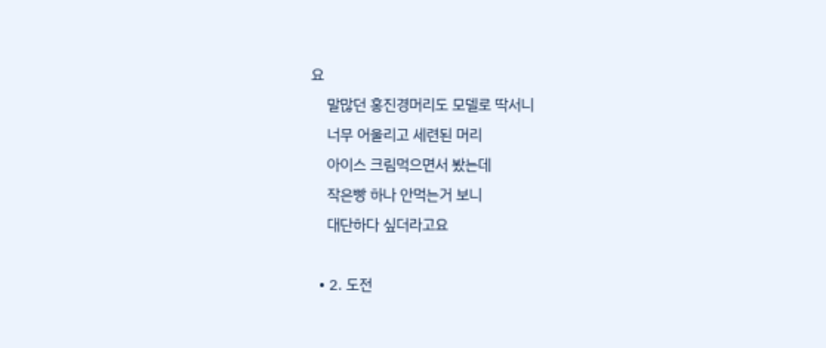요
    말많던 홍진경머리도 모델로 딱서니
    너무 어울리고 세련된 머리
    아이스 크림먹으면서 봤는데
    작은빵 하나 안먹는거 보니
    대단하다 싶더라고요

  • 2. 도전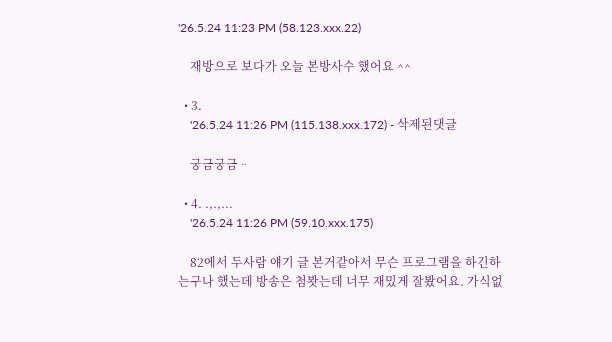'26.5.24 11:23 PM (58.123.xxx.22)

    재방으로 보다가 오늘 본방사수 했어요 ^^

  • 3.
    '26.5.24 11:26 PM (115.138.xxx.172) - 삭제된댓글

    궁금궁금ᆢ

  • 4. .,.,...
    '26.5.24 11:26 PM (59.10.xxx.175)

    82에서 두사람 얘기 글 본거같아서 무슨 프로그램을 하긴하는구나 했는데 방송은 첨봣는데 너무 재밌게 잘봤어요. 가식없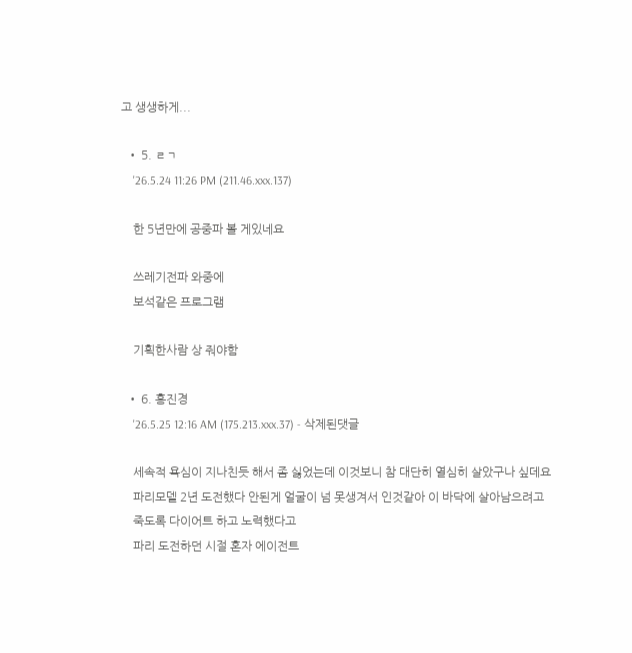고 생생하게...

  • 5. ㄹㄱ
    '26.5.24 11:26 PM (211.46.xxx.137)

    한 5년만에 공중파 볼 게있네요

    쓰레기전파 와중에
    보석같은 프로그램

    기획한사람 상 줘야함

  • 6. 홍진경
    '26.5.25 12:16 AM (175.213.xxx.37) - 삭제된댓글

    세속적 욕심이 지나친듯 해서 좀 싫었는데 이것보니 참 대단히 열심히 살았구나 싶데요
    파리모델 2년 도전했다 안된게 얼굴이 넘 못생겨서 인것같아 이 바닥에 살아남으려고
    죽도록 다이어트 하고 노력했다고
    파리 도전하던 시절 혼자 에이전트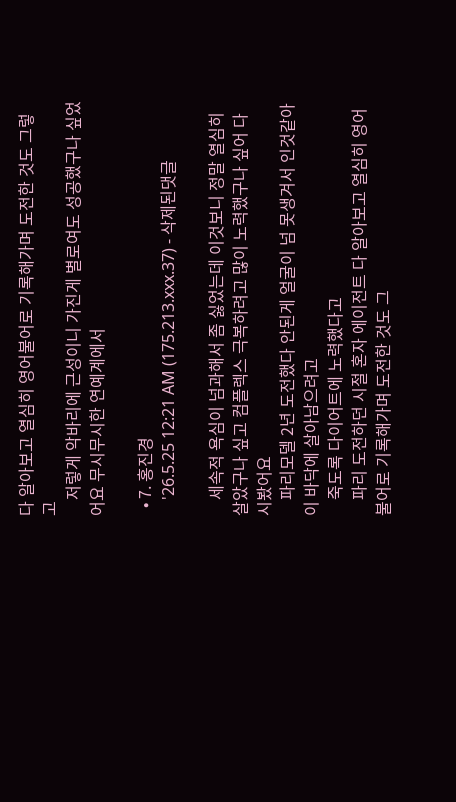다 알아보고 열심히 영어불어로 기록해가며 도전한 것도 그렇고
    저렇게 악바리에 근성이니 가진게 별로여도 성공했구나 싶었어요 무시무시한 연예계에서

  • 7. 홍진경
    '26.5.25 12:21 AM (175.213.xxx.37) - 삭제된댓글

    세속적 욕심이 넘과해서 좀 싫었는데 이것보니 정말 열심히 살았구나 싶고 컴플렉스 극복하려고 많이 노력했구나 싶어 다시봤어요
    파리모델 2년 도전했다 안된게 얼굴이 넘 못생겨서 인것같아 이 바닥에 살아남으려고
    죽도록 다이어트에 노력했다고
    파리 도전하던 시절 혼자 에이전트 다 알아보고 열심히 영어불어로 기록해가며 도전한 것도 그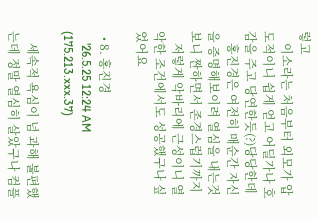렇고
    이소라는 처음부터 외모가 압도적이니 쉽게 얻고 어딜가나 호감을 주고 당연한듯(?)당당한데
    홍진경은 여전히 매순간 자신을 증명해보이려 열심을 내는것보니 짠하면서 존경스럽기까지
    저렇게 악바리에 근성이니 열악한 조건에서도 성공했구나 싶었어요

  • 8. 홍진경
    '26.5.25 12:24 AM (175.213.xxx.37)

    세속적 욕심이 넘 과해 불편했는데 정말 열심히 살았구나 컴플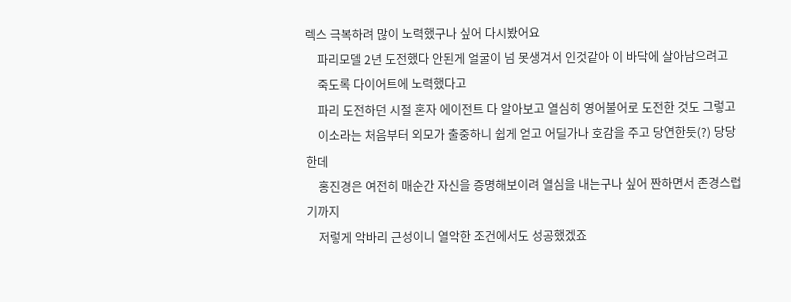렉스 극복하려 많이 노력했구나 싶어 다시봤어요
    파리모델 2년 도전했다 안된게 얼굴이 넘 못생겨서 인것같아 이 바닥에 살아남으려고
    죽도록 다이어트에 노력했다고
    파리 도전하던 시절 혼자 에이전트 다 알아보고 열심히 영어불어로 도전한 것도 그렇고
    이소라는 처음부터 외모가 출중하니 쉽게 얻고 어딜가나 호감을 주고 당연한듯(?) 당당한데
    홍진경은 여전히 매순간 자신을 증명해보이려 열심을 내는구나 싶어 짠하면서 존경스럽기까지
    저렇게 악바리 근성이니 열악한 조건에서도 성공했겠죠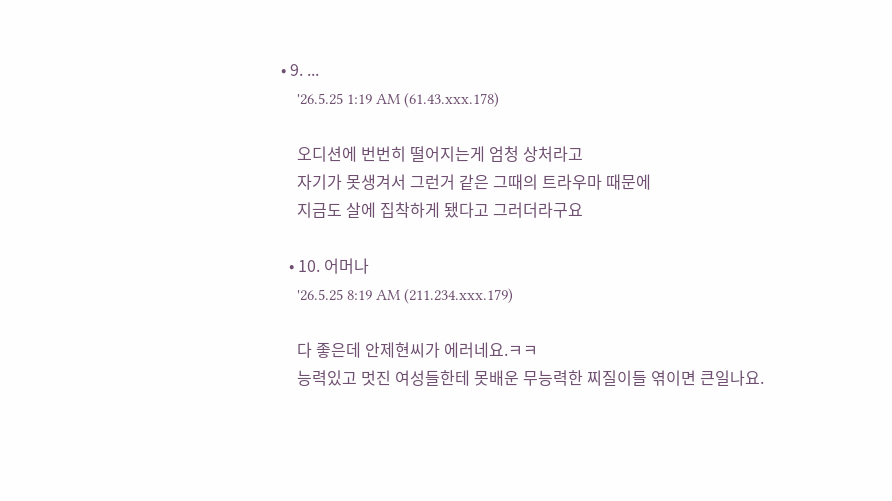• 9. ...
    '26.5.25 1:19 AM (61.43.xxx.178)

    오디션에 번번히 떨어지는게 엄청 상처라고
    자기가 못생겨서 그런거 같은 그때의 트라우마 때문에
    지금도 살에 집착하게 됐다고 그러더라구요

  • 10. 어머나
    '26.5.25 8:19 AM (211.234.xxx.179)

    다 좋은데 안제현씨가 에러네요.ㅋㅋ
    능력있고 멋진 여성들한테 못배운 무능력한 찌질이들 엮이면 큰일나요.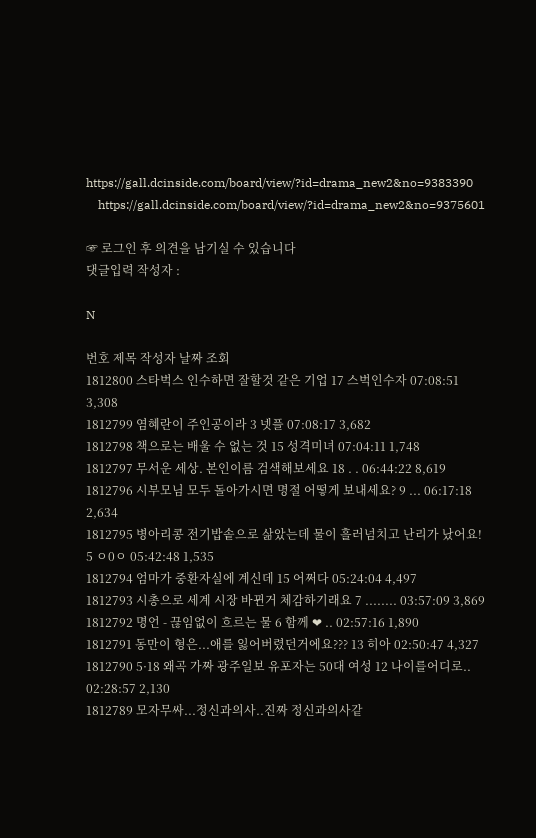https://gall.dcinside.com/board/view/?id=drama_new2&no=9383390
    https://gall.dcinside.com/board/view/?id=drama_new2&no=9375601

☞ 로그인 후 의견을 남기실 수 있습니다
댓글입력 작성자 :

N

번호 제목 작성자 날짜 조회
1812800 스타벅스 인수하면 잘할것 같은 기업 17 스벅인수자 07:08:51 3,308
1812799 염혜란이 주인공이라 3 넷플 07:08:17 3,682
1812798 책으로는 배울 수 없는 것 15 성격미녀 07:04:11 1,748
1812797 무서운 세상. 본인이름 검색해보세요 18 . . 06:44:22 8,619
1812796 시부모님 모두 돌아가시면 명절 어떻게 보내세요? 9 ... 06:17:18 2,634
1812795 병아리콩 전기밥솥으로 삶았는데 물이 흘러넘치고 난리가 났어요! 5 ㅇ0ㅇ 05:42:48 1,535
1812794 엄마가 중환자실에 계신데 15 어쩌다 05:24:04 4,497
1812793 시총으로 세계 시장 바뀐거 체감하기래요 7 ........ 03:57:09 3,869
1812792 명언 - 끊임없이 흐르는 물 6 함께 ❤ .. 02:57:16 1,890
1812791 동만이 형은...애를 잃어버렸던거에요??? 13 히아 02:50:47 4,327
1812790 5·18 왜곡 가짜 광주일보 유포자는 50대 여성 12 나이를어디로.. 02:28:57 2,130
1812789 모자무싸...정신과의사..진짜 정신과의사같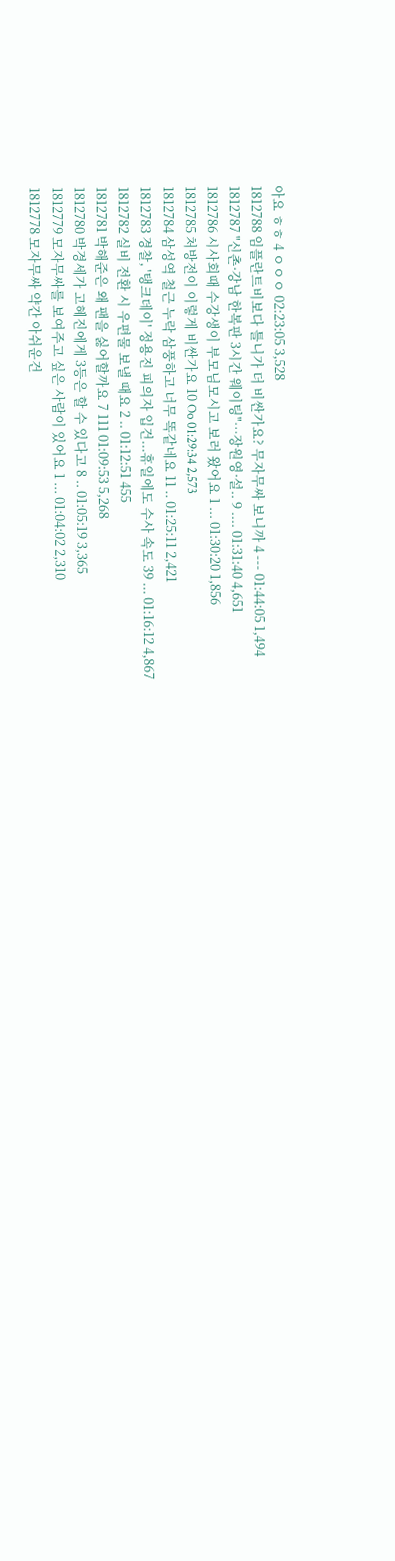아요 ㅎㅎ 4 ㅇㅇㅇ 02:23:05 3,528
1812788 임플란트비보다 틀니가 더 비싼가요? 무자무싸 보니까 4 --- 01:44:05 1,494
1812787 "신촌·강남 한복판 3시간 웨이팅"…장원영·설.. 9 .... 01:31:40 4,651
1812786 시사회때 수강생이 부모님모시고 보러 왔어요 1 ... 01:30:20 1,856
1812785 처방전이 이렇게 비싼가요 10 Oo 01:29:34 2,573
1812784 삼성역 철근 누락 삼풍하고 너무 똑같네요 11 .. 01:25:11 2,421
1812783 경찰, '탱크데이' 정용진 피의자 입건...휴일에도 수사 속도 39 ... 01:16:12 4,867
1812782 실비 전환 시 우편물 보낼 때요 2 .. 01:12:51 455
1812781 박해준은 왜 팬을 싫어할까요 7 111 01:09:53 5,268
1812780 박경세가 고혜진에게 3등은 할 수 있다고 8 .. 01:05:19 3,365
1812779 모자무싸를 보여주고 싶은 사람이 있어요 1 ... 01:04:02 2,310
1812778 모자무싸 약간 아쉬운건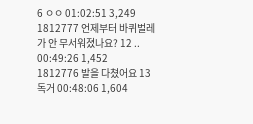6 ㅇㅇ 01:02:51 3,249
1812777 언제부터 바퀴벌레가 안 무서워졌나요? 12 .. 00:49:26 1,452
1812776 발을 다쳤어요 13 독거 00:48:06 1,604